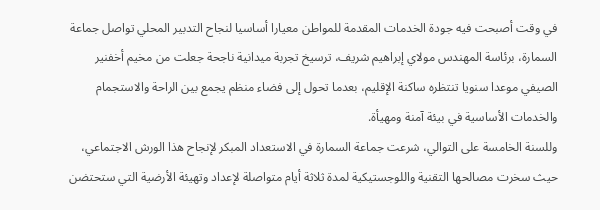في وقت أصبحت فيه جودة الخدمات المقدمة للمواطن معيارا أساسيا لنجاح التدبير المحلي تواصل جماعة السمارة، برئاسة المهندس مولاي إبراهيم شريف، ترسيخ تجربة ميدانية ناجحة جعلت من مخيم أخفنير الصيفي موعدا سنويا تنتظره ساكنة الإقليم، بعدما تحول إلى فضاء منظم يجمع بين الراحة والاستجمام والخدمات الأساسية في بيئة آمنة ومهيأة.
وللسنة الخامسة على التوالي، شرعت جماعة السمارة في الاستعداد المبكر لإنجاح هذا الورش الاجتماعي، حيث سخرت مصالحها التقنية واللوجستيكية لمدة ثلاثة أيام متواصلة لإعداد وتهيئة الأرضية التي ستحتضن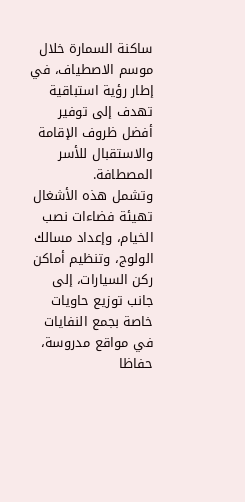ساكنة السمارة خلال موسم الاصطياف، في إطار رؤية استباقية تهدف إلى توفير أفضل ظروف الإقامة والاستقبال للأسر المصطافة.
وتشمل هذه الأشغال تهيئة فضاءات نصب الخيام، وإعداد مسالك الولوج، وتنظيم أماكن ركن السيارات، إلى جانب توزيع حاويات خاصة بجمع النفايات في مواقع مدروسة، حفاظا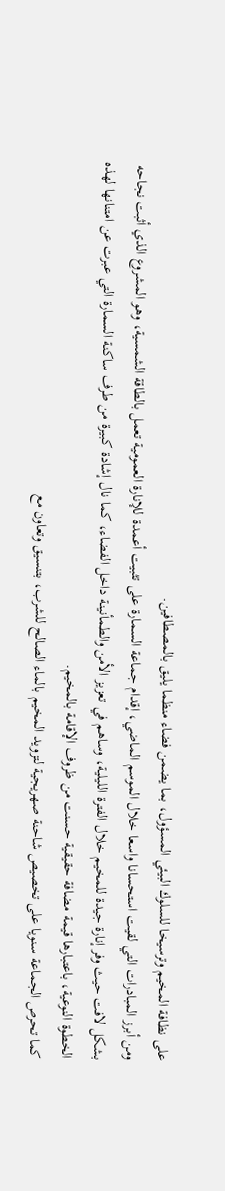على نظافة المخيم وترسيخا للسلوك البيئي المسؤول، بما يضمن فضاء منظما يليق بالمصطافين.
ومن أبرز المبادرات التي لقيت استحسانا واسعا خلال الموسم الماضي، إقدام جماعة السمارة على تثبيت أعمدة للإنارة العمومية تعمل بالطاقة الشمسية، وهو المشروع الذي أثبت نجاحه بشكل لافت حيث وفر إنارة جيدة للمخيم خلال الفترة الليلية، وساهم في تعزيز الأمن والطمأنينة داخل الفضاء، كما نال إشادة كبيرة من طرف ساكنة السمارة التي عبرت عن امتنانها لهذه الخطوة النوعية، باعتبارها قيمة مضافة حقيقية حسنت من ظروف الإقامة بالمخيم.
كما تحرص الجماعة سنويا على تخصيص شاحنة صهريجية لتزويد المخيم بالماء الصالح للشرب، بتنسيق وتعاون مع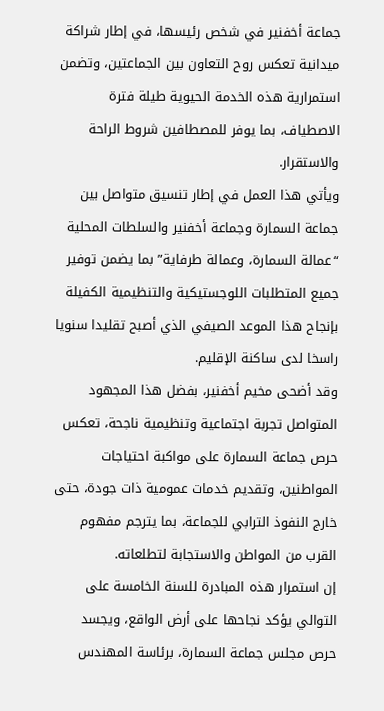جماعة أخفنير في شخص رئيسها، في إطار شراكة ميدانية تعكس روح التعاون بين الجماعتين، وتضمن استمرارية هذه الخدمة الحيوية طيلة فترة الاصطياف، بما يوفر للمصطافين شروط الراحة والاستقرار.
ويأتي هذا العمل في إطار تنسيق متواصل بين جماعة السمارة وجماعة أخفنير والسلطات المحلية “عمالة السمارة، وعمالة طرفاية” بما يضمن توفير جميع المتطلبات اللوجستيكية والتنظيمية الكفيلة بإنجاح هذا الموعد الصيفي الذي أصبح تقليدا سنويا راسخا لدى ساكنة الإقليم.
وقد أضحى مخيم أخفنير، بفضل هذا المجهود المتواصل تجربة اجتماعية وتنظيمية ناجحة، تعكس حرص جماعة السمارة على مواكبة احتياجات المواطنين، وتقديم خدمات عمومية ذات جودة، حتى خارج النفوذ الترابي للجماعة، بما يترجم مفهوم القرب من المواطن والاستجابة لتطلعاته.
إن استمرار هذه المبادرة للسنة الخامسة على التوالي يؤكد نجاحها على أرض الواقع، ويجسد حرص مجلس جماعة السمارة، برئاسة المهندس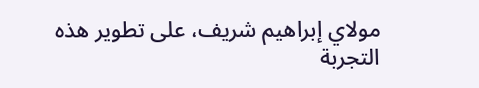مولاي إبراهيم شريف، على تطوير هذه التجربة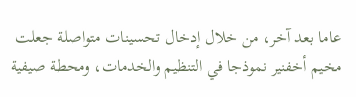عاما بعد آخر، من خلال إدخال تحسينات متواصلة جعلت مخيم أخفنير نموذجا في التنظيم والخدمات، ومحطة صيفية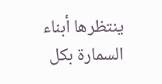ينتظرها أبناء السمارة بكل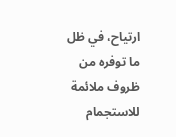ارتياح، في ظل ما توفره من ظروف ملائمة للاستجمام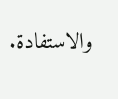والاستفادة.